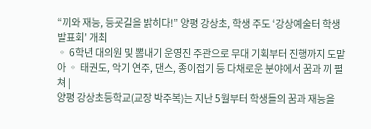“끼와 재능, 등굣길을 밝히다!” 양평 강상초, 학생 주도 ‘강상예술터 학생발표회’ 개최
◦ 6학년 대의원 및 뽐내기 운영진 주관으로 무대 기획부터 진행까지 도맡아 ◦ 태권도, 악기 연주, 댄스, 종이접기 등 다채로운 분야에서 꿈과 끼 펼쳐 |
양평 강상초등학교(교장 박주복)는 지난 5월부터 학생들의 꿈과 재능을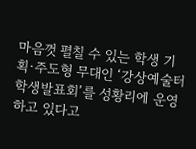마음껏 펼칠 수 있는 학생 기획·주도형 무대인 ‘강상예술터 학생발표회’를 성황리에 운영하고 있다고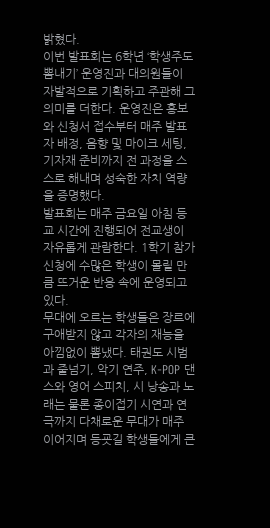밝혔다.
이번 발표회는 6학년 ‘학생주도뽐내기’ 운영진과 대의원들이 자발적으로 기획하고 주관해 그 의미를 더한다. 운영진은 홍보와 신청서 접수부터 매주 발표자 배정, 음향 및 마이크 세팅, 기자재 준비까지 전 과정을 스스로 해내며 성숙한 자치 역량을 증명했다.
발표회는 매주 금요일 아침 등교 시간에 진행되어 전교생이 자유롭게 관람한다. 1학기 참가 신청에 수많은 학생이 몰릴 만큼 뜨거운 반응 속에 운영되고 있다.
무대에 오르는 학생들은 장르에 구애받지 않고 각자의 재능을 아낌없이 뽐냈다. 태권도 시범과 줄넘기, 악기 연주, K-POP 댄스와 영어 스피치, 시 낭송과 노래는 물론 종이접기 시연과 연극까지 다채로운 무대가 매주 이어지며 등굣길 학생들에게 큰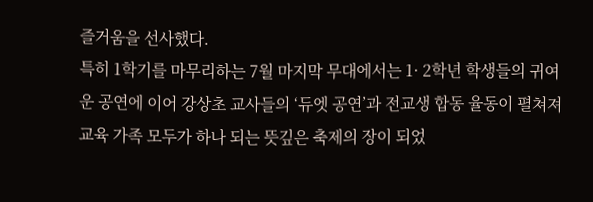즐거움을 선사했다.
특히 1학기를 마무리하는 7월 마지막 무대에서는 1· 2학년 학생들의 귀여운 공연에 이어 강상초 교사들의 ‘듀엣 공연’과 전교생 합동 율동이 펼쳐져 교육 가족 모두가 하나 되는 뜻깊은 축제의 장이 되었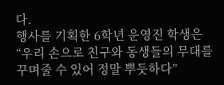다.
행사를 기획한 6학년 운영진 학생은 “우리 손으로 친구와 동생들의 무대를 꾸며줄 수 있어 정말 뿌듯하다”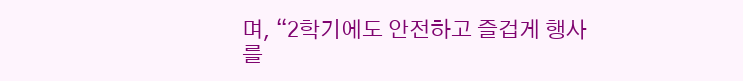며, “2학기에도 안전하고 즐겁게 행사를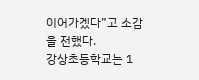이어가겠다”고 소감을 전했다.
강상초등학교는 1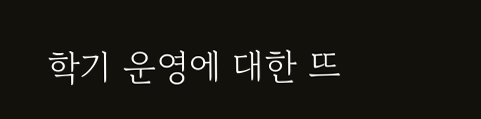학기 운영에 대한 뜨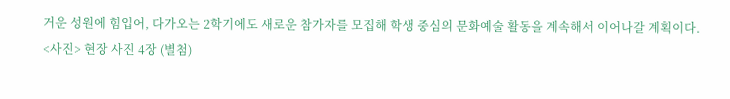거운 성원에 힘입어, 다가오는 2학기에도 새로운 참가자를 모집해 학생 중심의 문화예술 활동을 계속해서 이어나갈 계획이다.
<사진> 현장 사진 4장 (별첨)